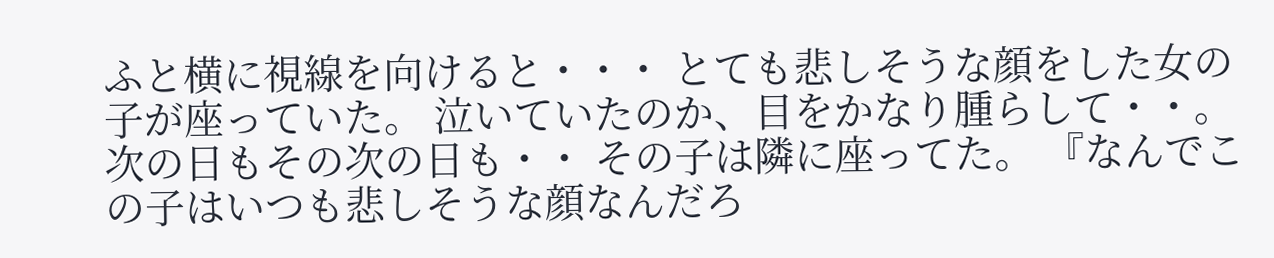ふと横に視線を向けると・・・ とても悲しそうな顔をした女の子が座っていた。 泣いていたのか、目をかなり腫らして・・。 次の日もその次の日も・・ その子は隣に座ってた。 『なんでこの子はいつも悲しそうな顔なんだろ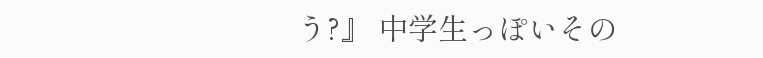う?』 中学生っぽいその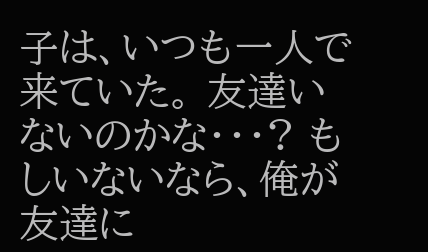子は、いつも一人で来ていた。 友達いないのかな・・・? もしいないなら、俺が友達に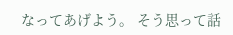なってあげよう。 そう思って話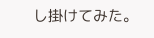し掛けてみた。